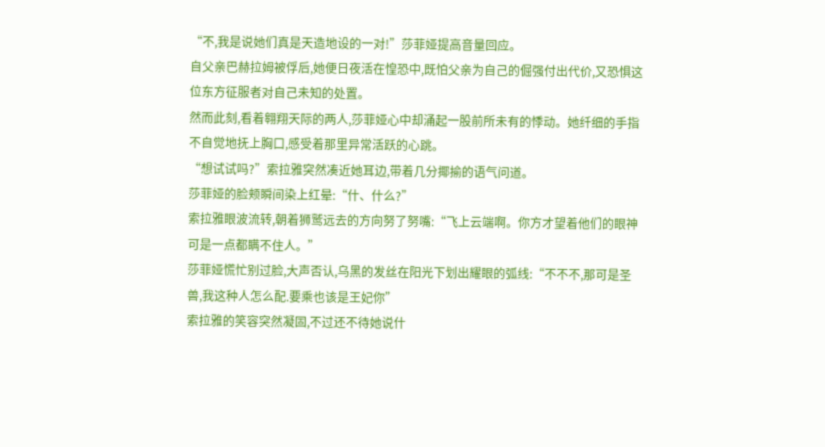“不,我是说她们真是天造地设的一对!”莎菲娅提高音量回应。
自父亲巴赫拉姆被俘后,她便日夜活在惶恐中,既怕父亲为自己的倔强付出代价,又恐惧这位东方征服者对自己未知的处置。
然而此刻,看着翱翔天际的两人,莎菲娅心中却涌起一股前所未有的悸动。她纤细的手指不自觉地抚上胸口,感受着那里异常活跃的心跳。
“想试试吗?”索拉雅突然凑近她耳边,带着几分揶揄的语气问道。
莎菲娅的脸颊瞬间染上红晕:“什、什么?”
索拉雅眼波流转,朝着狮鹫远去的方向努了努嘴:“飞上云端啊。你方才望着他们的眼神可是一点都瞒不住人。”
莎菲娅慌忙别过脸,大声否认,乌黑的发丝在阳光下划出耀眼的弧线:“不不不,那可是圣兽,我这种人怎么配.要乘也该是王妃你”
索拉雅的笑容突然凝固,不过还不待她说什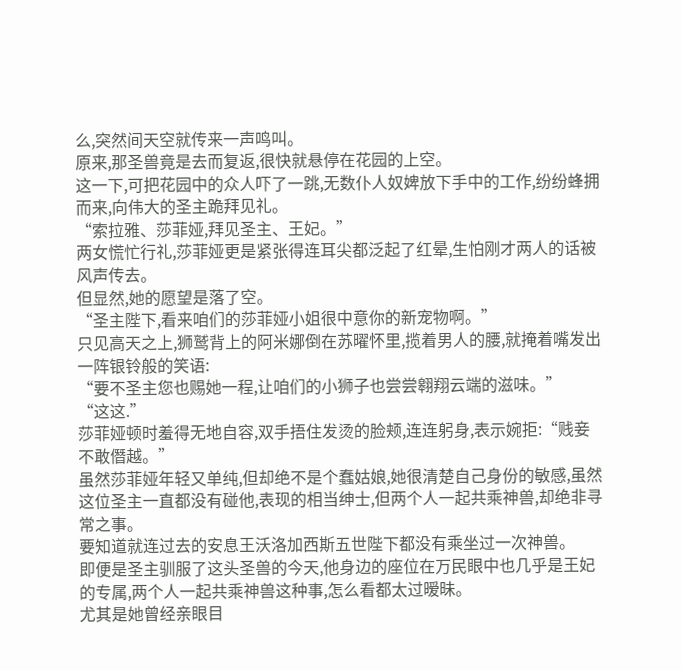么,突然间天空就传来一声鸣叫。
原来,那圣兽竟是去而复返,很快就悬停在花园的上空。
这一下,可把花园中的众人吓了一跳,无数仆人奴婢放下手中的工作,纷纷蜂拥而来,向伟大的圣主跪拜见礼。
“索拉雅、莎菲娅,拜见圣主、王妃。”
两女慌忙行礼,莎菲娅更是紧张得连耳尖都泛起了红晕,生怕刚才两人的话被风声传去。
但显然,她的愿望是落了空。
“圣主陛下,看来咱们的莎菲娅小姐很中意你的新宠物啊。”
只见高天之上,狮鹫背上的阿米娜倒在苏曜怀里,揽着男人的腰,就掩着嘴发出一阵银铃般的笑语:
“要不圣主您也赐她一程,让咱们的小狮子也尝尝翱翔云端的滋味。”
“这这.”
莎菲娅顿时羞得无地自容,双手捂住发烫的脸颊,连连躬身,表示婉拒:“贱妾不敢僭越。”
虽然莎菲娅年轻又单纯,但却绝不是个蠢姑娘,她很清楚自己身份的敏感,虽然这位圣主一直都没有碰他,表现的相当绅士,但两个人一起共乘神兽,却绝非寻常之事。
要知道就连过去的安息王沃洛加西斯五世陛下都没有乘坐过一次神兽。
即便是圣主驯服了这头圣兽的今天,他身边的座位在万民眼中也几乎是王妃的专属,两个人一起共乘神兽这种事,怎么看都太过暧昧。
尤其是她曾经亲眼目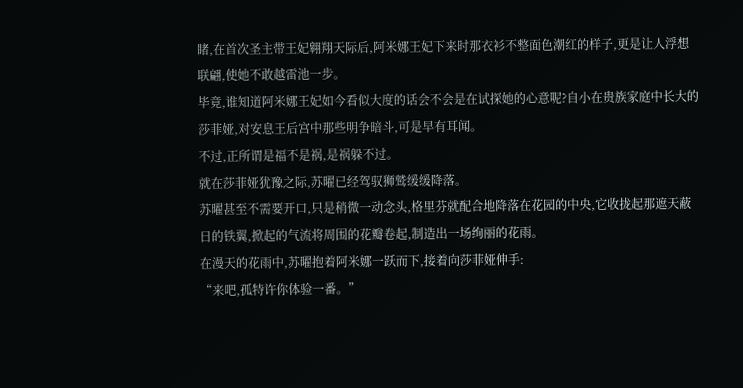睹,在首次圣主带王妃翱翔天际后,阿米娜王妃下来时那衣衫不整面色潮红的样子,更是让人浮想联翩,使她不敢越雷池一步。
毕竟,谁知道阿米娜王妃如今看似大度的话会不会是在试探她的心意呢?自小在贵族家庭中长大的莎菲娅,对安息王后宫中那些明争暗斗,可是早有耳闻。
不过,正所谓是福不是祸,是祸躲不过。
就在莎菲娅犹豫之际,苏曜已经驾驭狮鹫缓缓降落。
苏曜甚至不需要开口,只是稍微一动念头,格里芬就配合地降落在花园的中央,它收拢起那遮天蔽日的铁翼,掀起的气流将周围的花瓣卷起,制造出一场绚丽的花雨。
在漫天的花雨中,苏曜抱着阿米娜一跃而下,接着向莎菲娅伸手:
“来吧,孤特许你体验一番。”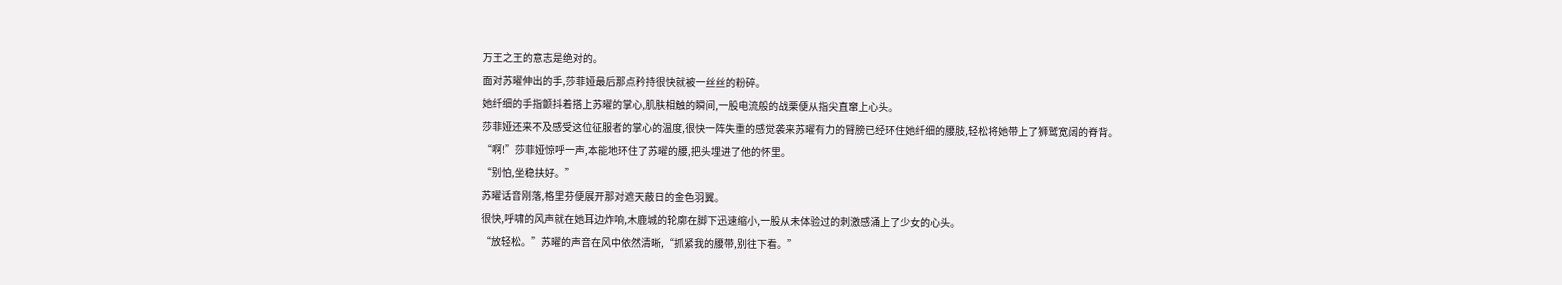万王之王的意志是绝对的。
面对苏曜伸出的手,莎菲娅最后那点矜持很快就被一丝丝的粉碎。
她纤细的手指颤抖着搭上苏曜的掌心,肌肤相触的瞬间,一股电流般的战栗便从指尖直窜上心头。
莎菲娅还来不及感受这位征服者的掌心的温度,很快一阵失重的感觉袭来苏曜有力的臂膀已经环住她纤细的腰肢,轻松将她带上了狮鹫宽阔的脊背。
“啊!”莎菲娅惊呼一声,本能地环住了苏曜的腰,把头埋进了他的怀里。
“别怕,坐稳扶好。”
苏曜话音刚落,格里芬便展开那对遮天蔽日的金色羽翼。
很快,呼啸的风声就在她耳边炸响,木鹿城的轮廓在脚下迅速缩小,一股从未体验过的刺激感涌上了少女的心头。
“放轻松。”苏曜的声音在风中依然清晰,“抓紧我的腰带,别往下看。”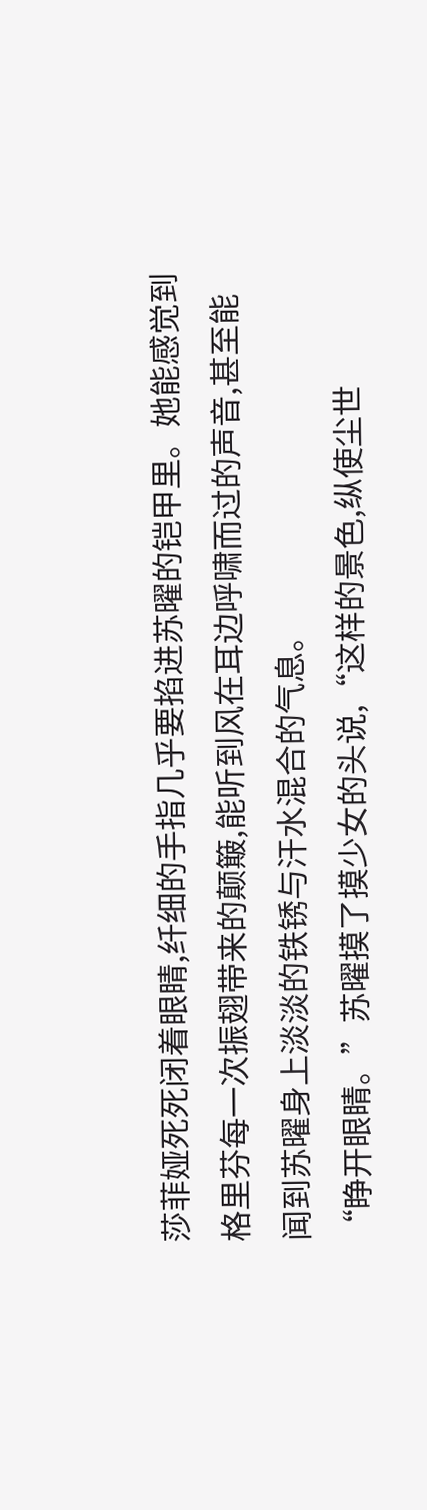莎菲娅死死闭着眼睛,纤细的手指几乎要掐进苏曜的铠甲里。她能感觉到格里芬每一次振翅带来的颠簸,能听到风在耳边呼啸而过的声音,甚至能闻到苏曜身上淡淡的铁锈与汗水混合的气息。
“睁开眼睛。”苏曜摸了摸少女的头说,“这样的景色,纵使尘世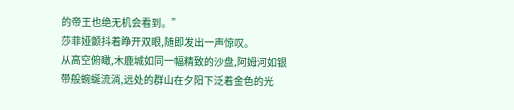的帝王也绝无机会看到。”
莎菲娅颤抖着睁开双眼,随即发出一声惊叹。
从高空俯瞰,木鹿城如同一幅精致的沙盘,阿姆河如银带般蜿蜒流淌,远处的群山在夕阳下泛着金色的光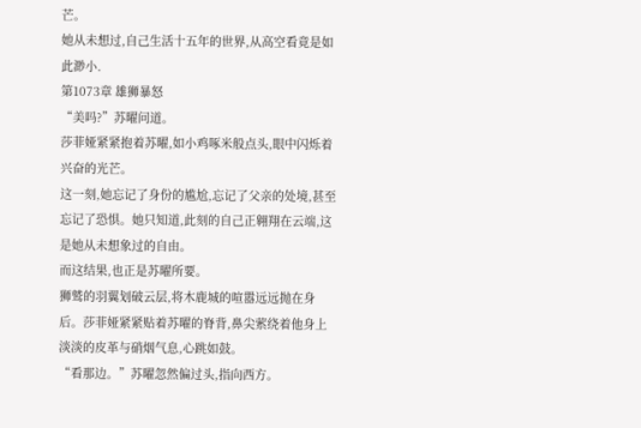芒。
她从未想过,自己生活十五年的世界,从高空看竟是如此渺小.
第1073章 雄狮暴怒
“美吗?”苏曜问道。
莎菲娅紧紧抱着苏曜,如小鸡啄米般点头,眼中闪烁着兴奋的光芒。
这一刻,她忘记了身份的尴尬,忘记了父亲的处境,甚至忘记了恐惧。她只知道,此刻的自己正翱翔在云端,这是她从未想象过的自由。
而这结果,也正是苏曜所要。
狮鹫的羽翼划破云层,将木鹿城的喧嚣远远抛在身后。莎菲娅紧紧贴着苏曜的脊背,鼻尖萦绕着他身上淡淡的皮革与硝烟气息,心跳如鼓。
“看那边。”苏曜忽然偏过头,指向西方。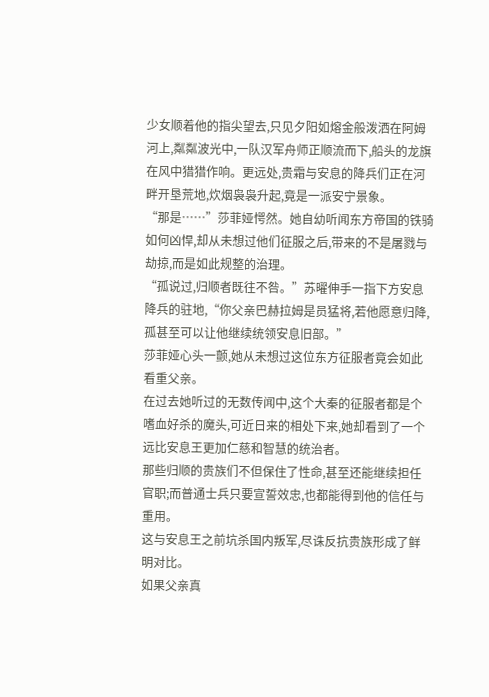少女顺着他的指尖望去,只见夕阳如熔金般泼洒在阿姆河上,粼粼波光中,一队汉军舟师正顺流而下,船头的龙旗在风中猎猎作响。更远处,贵霜与安息的降兵们正在河畔开垦荒地,炊烟袅袅升起,竟是一派安宁景象。
“那是……”莎菲娅愕然。她自幼听闻东方帝国的铁骑如何凶悍,却从未想过他们征服之后,带来的不是屠戮与劫掠,而是如此规整的治理。
“孤说过,归顺者既往不咎。”苏曜伸手一指下方安息降兵的驻地,“你父亲巴赫拉姆是员猛将,若他愿意归降,孤甚至可以让他继续统领安息旧部。”
莎菲娅心头一颤,她从未想过这位东方征服者竟会如此看重父亲。
在过去她听过的无数传闻中,这个大秦的征服者都是个嗜血好杀的魔头,可近日来的相处下来,她却看到了一个远比安息王更加仁慈和智慧的统治者。
那些归顺的贵族们不但保住了性命,甚至还能继续担任官职;而普通士兵只要宣誓效忠,也都能得到他的信任与重用。
这与安息王之前坑杀国内叛军,尽诛反抗贵族形成了鲜明对比。
如果父亲真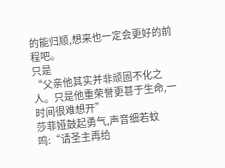的能归顺,想来也一定会更好的前程吧。
只是
“父亲他其实并非顽固不化之人。只是他重荣誉更甚于生命,一时间很难想开”
莎菲娅鼓起勇气,声音细若蚊鸣:“请圣主再给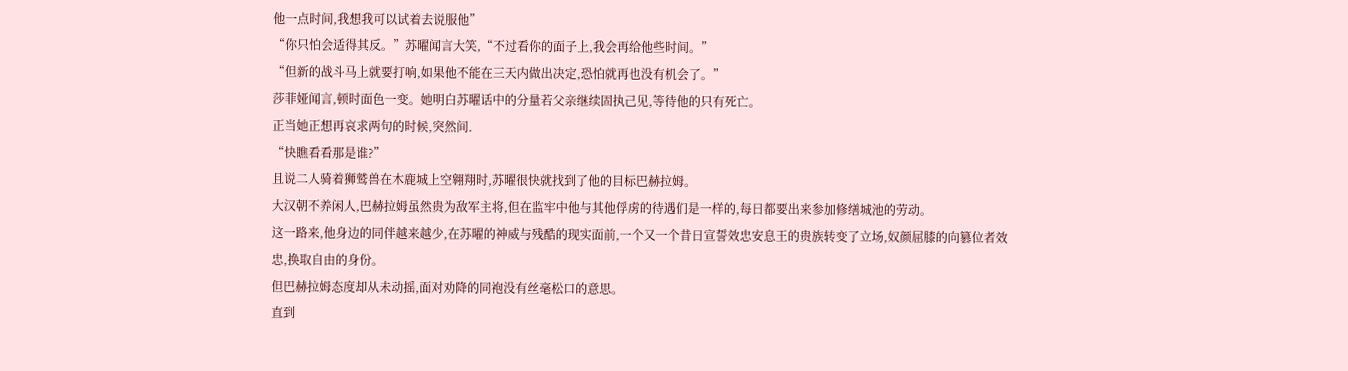他一点时间,我想我可以试着去说服他”
“你只怕会适得其反。”苏曜闻言大笑,“不过看你的面子上,我会再给他些时间。”
“但新的战斗马上就要打响,如果他不能在三天内做出决定,恐怕就再也没有机会了。”
莎菲娅闻言,顿时面色一变。她明白苏曜话中的分量若父亲继续固执己见,等待他的只有死亡。
正当她正想再哀求两句的时候,突然间.
“快瞧看看那是谁?”
且说二人骑着狮鹫兽在木鹿城上空翱翔时,苏曜很快就找到了他的目标巴赫拉姆。
大汉朝不养闲人,巴赫拉姆虽然贵为敌军主将,但在监牢中他与其他俘虏的待遇们是一样的,每日都要出来参加修缮城池的劳动。
这一路来,他身边的同伴越来越少,在苏曜的神威与残酷的现实面前,一个又一个昔日宣誓效忠安息王的贵族转变了立场,奴颜屈膝的向篡位者效忠,换取自由的身份。
但巴赫拉姆态度却从未动摇,面对劝降的同袍没有丝毫松口的意思。
直到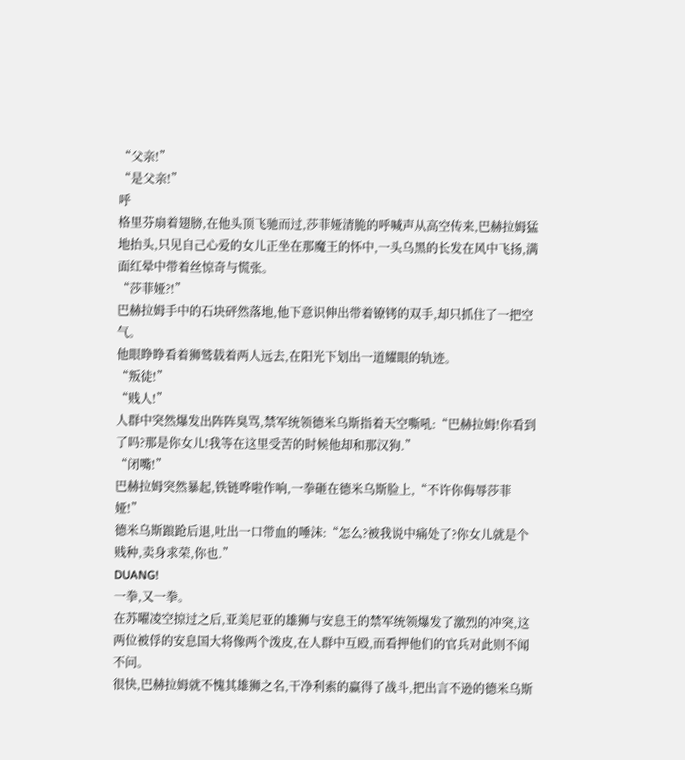“父亲!”
“是父亲!”
呼
格里芬扇着翅膀,在他头顶飞驰而过,莎菲娅清脆的呼喊声从高空传来,巴赫拉姆猛地抬头,只见自己心爱的女儿正坐在那魔王的怀中,一头乌黑的长发在风中飞扬,满面红晕中带着丝惊奇与慌张。
“莎菲娅?!”
巴赫拉姆手中的石块砰然落地,他下意识伸出带着镣铐的双手,却只抓住了一把空气。
他眼睁睁看着狮鹫载着两人远去,在阳光下划出一道耀眼的轨迹。
“叛徒!”
“贱人!”
人群中突然爆发出阵阵臭骂,禁军统领德米乌斯指着天空嘶吼:“巴赫拉姆!你看到了吗?那是你女儿!我等在这里受苦的时候他却和那汉狗.”
“闭嘴!”
巴赫拉姆突然暴起,铁链哗啦作响,一拳砸在德米乌斯脸上,“不许你侮辱莎菲娅!”
德米乌斯踉跄后退,吐出一口带血的唾沫:“怎么?被我说中痛处了?你女儿就是个贱种,卖身求荣,你也.”
DUANG!
一拳,又一拳。
在苏曜凌空掠过之后,亚美尼亚的雄狮与安息王的禁军统领爆发了激烈的冲突,这两位被俘的安息国大将像两个泼皮,在人群中互殴,而看押他们的官兵对此则不闻不问。
很快,巴赫拉姆就不愧其雄狮之名,干净利索的赢得了战斗,把出言不逊的德米乌斯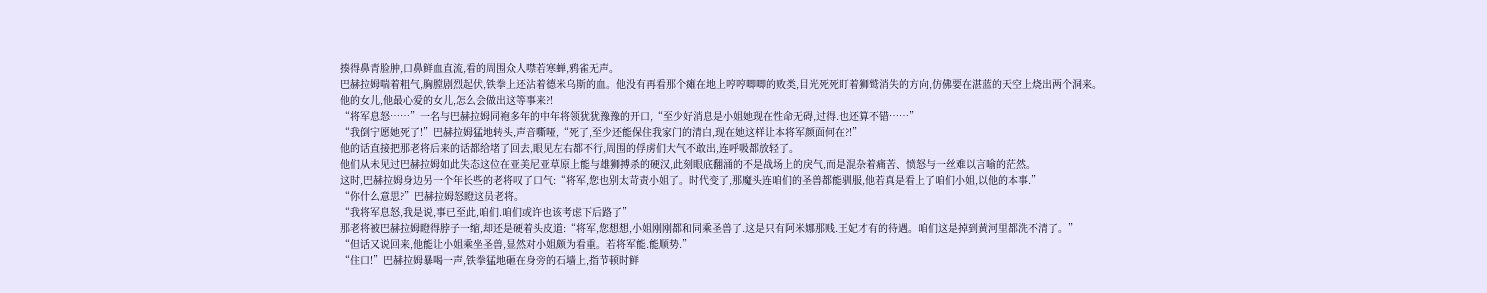揍得鼻青脸肿,口鼻鲜血直流,看的周围众人噤若寒蝉,鸦雀无声。
巴赫拉姆喘着粗气,胸膛剧烈起伏,铁拳上还沾着德米乌斯的血。他没有再看那个瘫在地上哼哼唧唧的败类,目光死死盯着狮鹫消失的方向,仿佛要在湛蓝的天空上烧出两个洞来。
他的女儿,他最心爱的女儿,怎么会做出这等事来?!
“将军息怒……”一名与巴赫拉姆同袍多年的中年将领犹犹豫豫的开口,“至少好消息是小姐她现在性命无碍,过得.也还算不错……”
“我倒宁愿她死了!”巴赫拉姆猛地转头,声音嘶哑,“死了,至少还能保住我家门的清白,现在她这样让本将军颜面何在?!”
他的话直接把那老将后来的话都给堵了回去,眼见左右都不行,周围的俘虏们大气不敢出,连呼吸都放轻了。
他们从未见过巴赫拉姆如此失态这位在亚美尼亚草原上能与雄狮搏杀的硬汉,此刻眼底翻涌的不是战场上的戾气,而是混杂着痛苦、愤怒与一丝难以言喻的茫然。
这时,巴赫拉姆身边另一个年长些的老将叹了口气:“将军,您也别太苛责小姐了。时代变了,那魔头连咱们的圣兽都能驯服,他若真是看上了咱们小姐,以他的本事.”
“你什么意思?”巴赫拉姆怒瞪这员老将。
“我将军息怒,我是说,事已至此,咱们.咱们或许也该考虑下后路了”
那老将被巴赫拉姆瞪得脖子一缩,却还是硬着头皮道:“将军,您想想,小姐刚刚都和同乘圣兽了.这是只有阿米娜那贱.王妃才有的待遇。咱们这是掉到黄河里都洗不清了。”
“但话又说回来,他能让小姐乘坐圣兽,显然对小姐颇为看重。若将军能.能顺势.”
“住口!”巴赫拉姆暴喝一声,铁拳猛地砸在身旁的石墙上,指节顿时鲜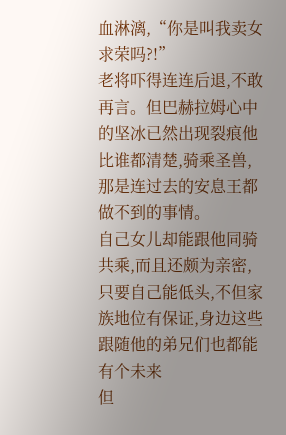血淋漓,“你是叫我卖女求荣吗?!”
老将吓得连连后退,不敢再言。但巴赫拉姆心中的坚冰已然出现裂痕他比谁都清楚,骑乘圣兽,那是连过去的安息王都做不到的事情。
自己女儿却能跟他同骑共乘,而且还颇为亲密,只要自己能低头,不但家族地位有保证,身边这些跟随他的弟兄们也都能有个未来
但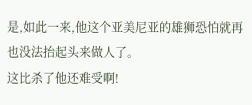是,如此一来,他这个亚美尼亚的雄狮恐怕就再也没法抬起头来做人了。
这比杀了他还难受啊!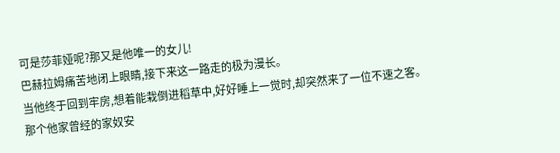可是莎菲娅呢?那又是他唯一的女儿!
巴赫拉姆痛苦地闭上眼睛,接下来这一路走的极为漫长。
当他终于回到牢房,想着能栽倒进稻草中,好好睡上一觉时,却突然来了一位不速之客。
那个他家曾经的家奴安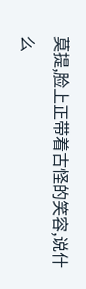莫提,脸上正带着古怪的笑容,说什么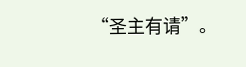“圣主有请”。